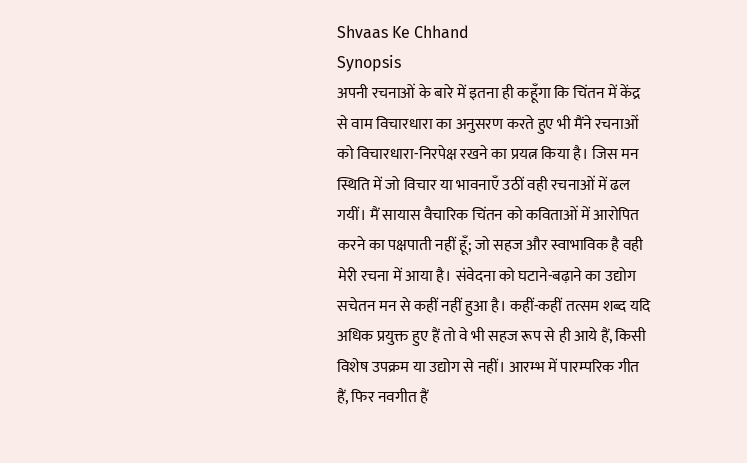Shvaas Ke Chhand
Synopsis
अपनी रचनाओं के बारे में इतना ही कहूँगा कि चिंतन में केंद्र से वाम विचारधारा का अनुसरण करते हुए भी मैंने रचनाओं को विचारधारा-निरपेक्ष रखने का प्रयत्न किया है। जिस मन स्थिति में जो विचार या भावनाएँ उठीं वही रचनाओं में ढल गयीं। मैं सायास वैचारिक चिंतन को कविताओं में आरोपित करने का पक्षपाती नहीं हूँ; जो सहज और स्वाभाविक है वही मेरी रचना में आया है। संवेदना को घटाने-बढ़ाने का उद्योग सचेतन मन से कहीं नहीं हुआ है। कहीं-कहीं तत्सम शब्द यदि अधिक प्रयुक्त हुए हैं तो वे भी सहज रूप से ही आये हैं, किसी विशेष उपक्रम या उद्योग से नहीं। आरम्भ में पारम्परिक गीत हैं, फिर नवगीत हैं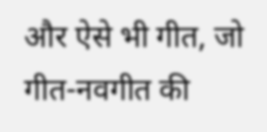और ऐसे भी गीत, जो गीत-नवगीत की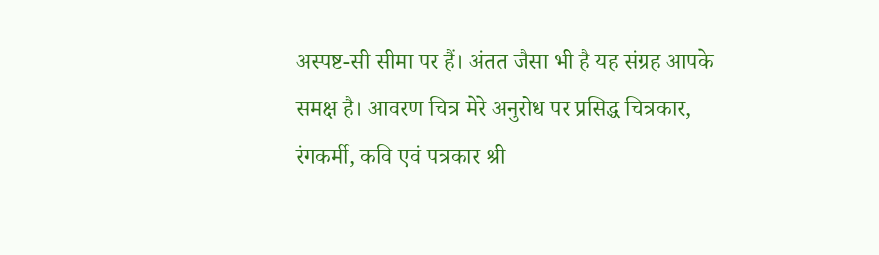अस्पष्ट-सी सीमा पर हैं। अंतत जैसा भी है यह संग्रह आपके समक्ष है। आवरण चित्र मेरे अनुरोध पर प्रसिद्ध चित्रकार, रंगकर्मी, कवि एवं पत्रकार श्री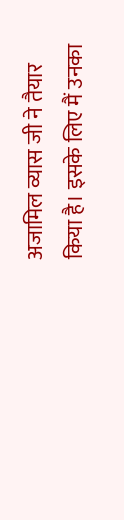अजामिल व्यास जी ने तैयार किया है। इसके लिए मैं उनका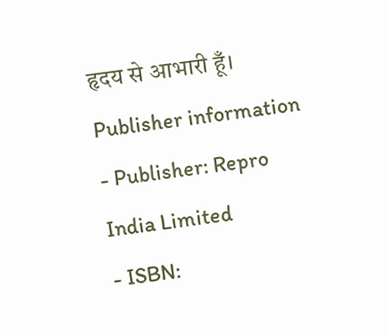हृदय से आभारी हूँ।
Publisher information
- Publisher: Repro India Limited
- ISBN: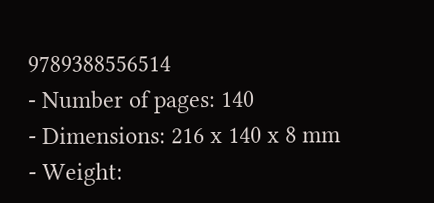9789388556514
- Number of pages: 140
- Dimensions: 216 x 140 x 8 mm
- Weight: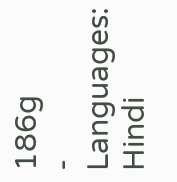186g
- Languages: Hindi